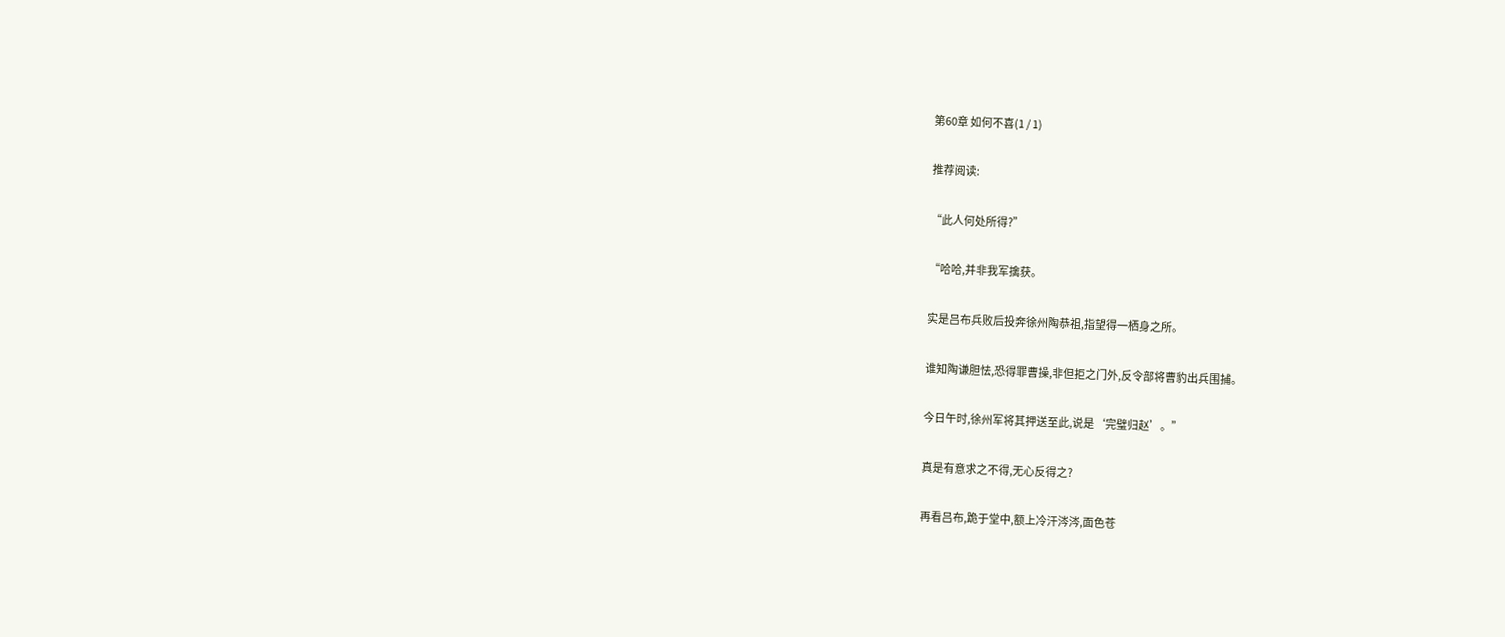第60章 如何不喜(1 / 1)

推荐阅读:

“此人何处所得?”

“哈哈,并非我军擒获。

实是吕布兵败后投奔徐州陶恭祖,指望得一栖身之所。

谁知陶谦胆怯,恐得罪曹操,非但拒之门外,反令部将曹豹出兵围捕。

今日午时,徐州军将其押送至此,说是‘完璧归赵’。”

真是有意求之不得,无心反得之?

再看吕布,跪于堂中,额上冷汗涔涔,面色苍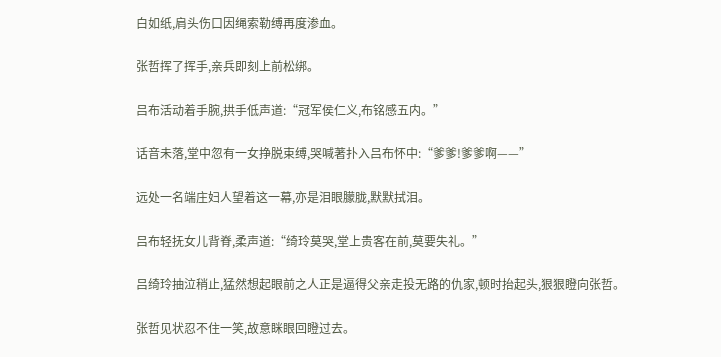白如纸,肩头伤口因绳索勒缚再度渗血。

张哲挥了挥手,亲兵即刻上前松绑。

吕布活动着手腕,拱手低声道:“冠军侯仁义,布铭感五内。”

话音未落,堂中忽有一女挣脱束缚,哭喊著扑入吕布怀中:“爹爹!爹爹啊——”

远处一名端庄妇人望着这一幕,亦是泪眼朦胧,默默拭泪。

吕布轻抚女儿背脊,柔声道:“绮玲莫哭,堂上贵客在前,莫要失礼。”

吕绮玲抽泣稍止,猛然想起眼前之人正是逼得父亲走投无路的仇家,顿时抬起头,狠狠瞪向张哲。

张哲见状忍不住一笑,故意眯眼回瞪过去。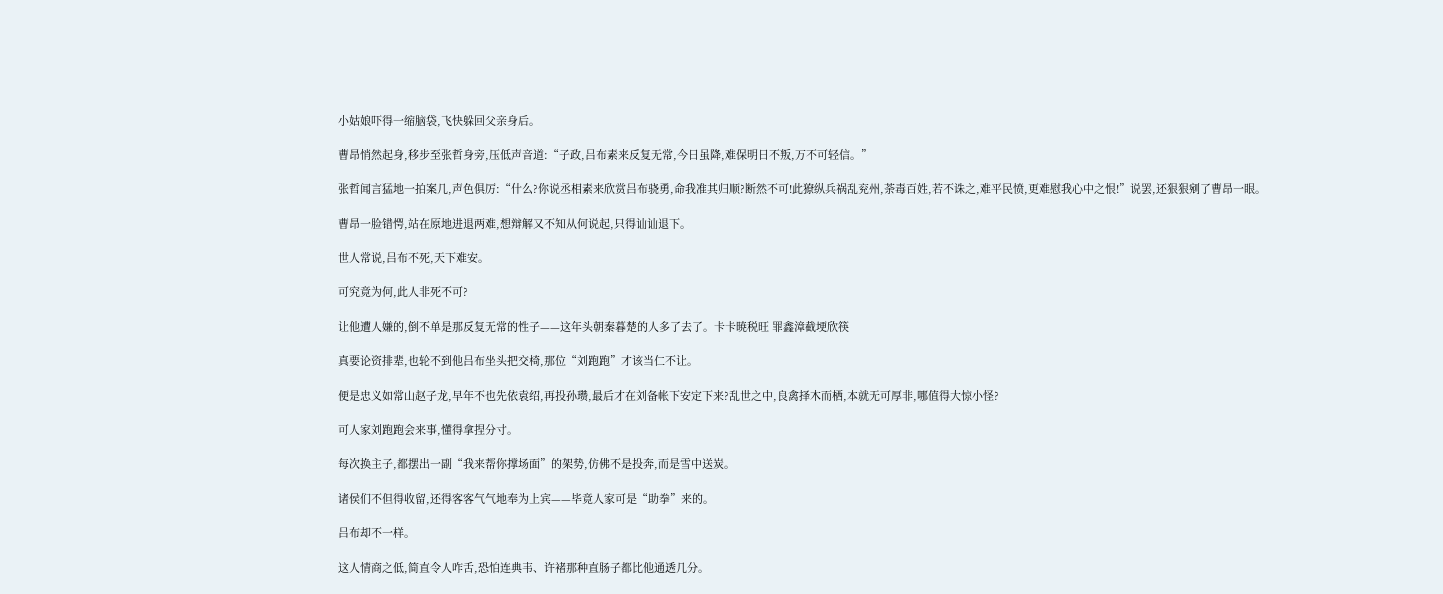小姑娘吓得一缩脑袋,飞快躲回父亲身后。

曹昂悄然起身,移步至张哲身旁,压低声音道:“子政,吕布素来反复无常,今日虽降,难保明日不叛,万不可轻信。”

张哲闻言猛地一拍案几,声色俱厉:“什么?你说丞相素来欣赏吕布骁勇,命我准其归顺?断然不可!此獠纵兵祸乱兖州,荼毒百姓,若不诛之,难平民愤,更难慰我心中之恨!”说罢,还狠狠剜了曹昂一眼。

曹昂一脸错愕,站在原地进退两难,想辩解又不知从何说起,只得讪讪退下。

世人常说,吕布不死,天下难安。

可究竟为何,此人非死不可?

让他遭人嫌的,倒不单是那反复无常的性子——这年头朝秦暮楚的人多了去了。卡卡暁税旺 罪鑫漳截埂欣筷

真要论资排辈,也轮不到他吕布坐头把交椅,那位“刘跑跑”才该当仁不让。

便是忠义如常山赵子龙,早年不也先依袁绍,再投孙瓒,最后才在刘备帐下安定下来?乱世之中,良禽择木而栖,本就无可厚非,哪值得大惊小怪?

可人家刘跑跑会来事,懂得拿捏分寸。

每次换主子,都摆出一副“我来帮你撑场面”的架势,仿佛不是投奔,而是雪中送炭。

诸侯们不但得收留,还得客客气气地奉为上宾——毕竟人家可是“助拳”来的。

吕布却不一样。

这人情商之低,简直令人咋舌,恐怕连典韦、许褚那种直肠子都比他通透几分。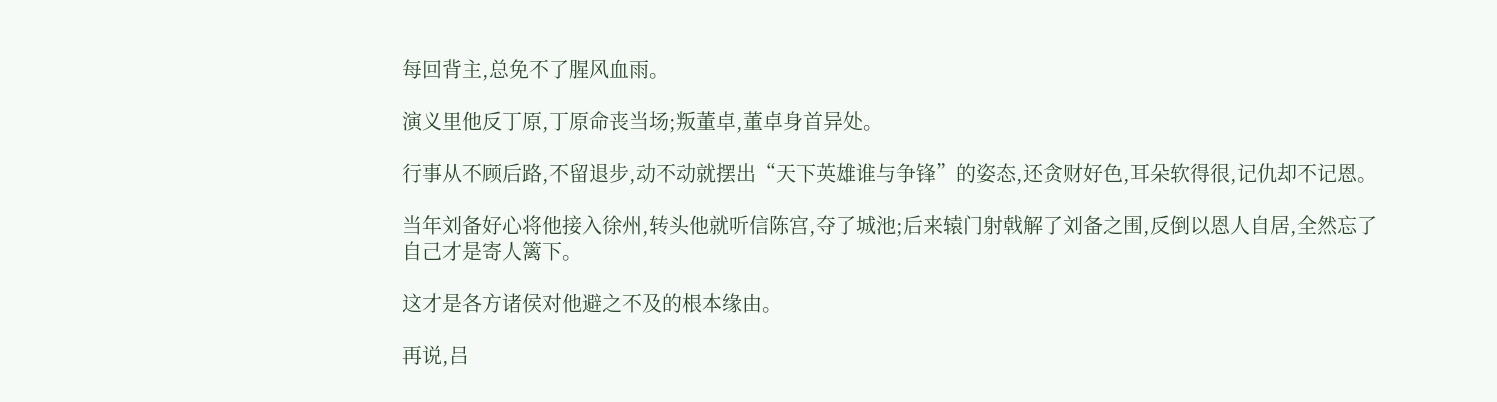每回背主,总免不了腥风血雨。

演义里他反丁原,丁原命丧当场;叛董卓,董卓身首异处。

行事从不顾后路,不留退步,动不动就摆出“天下英雄谁与争锋”的姿态,还贪财好色,耳朵软得很,记仇却不记恩。

当年刘备好心将他接入徐州,转头他就听信陈宫,夺了城池;后来辕门射戟解了刘备之围,反倒以恩人自居,全然忘了自己才是寄人篱下。

这才是各方诸侯对他避之不及的根本缘由。

再说,吕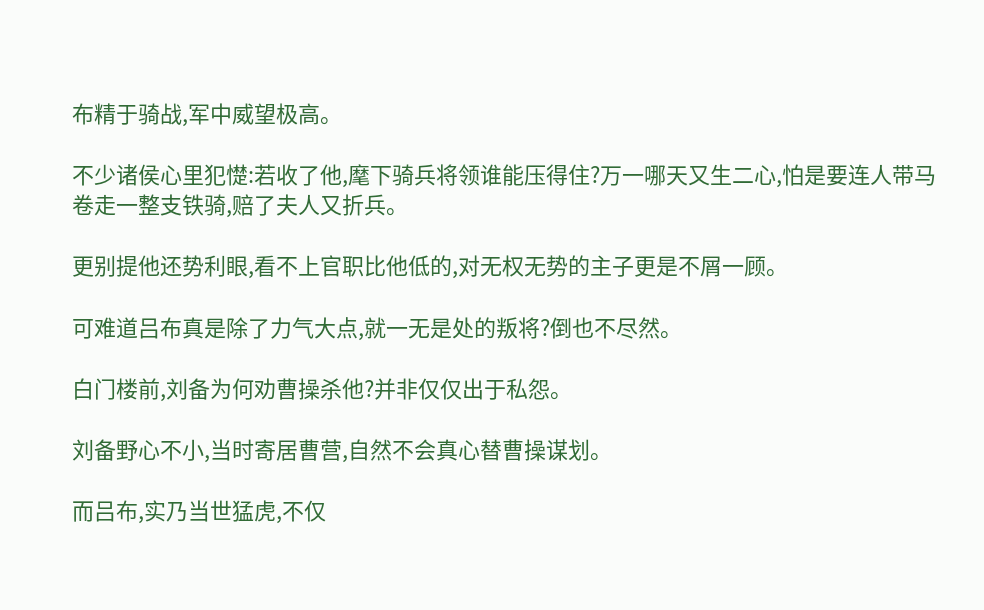布精于骑战,军中威望极高。

不少诸侯心里犯憷:若收了他,麾下骑兵将领谁能压得住?万一哪天又生二心,怕是要连人带马卷走一整支铁骑,赔了夫人又折兵。

更别提他还势利眼,看不上官职比他低的,对无权无势的主子更是不屑一顾。

可难道吕布真是除了力气大点,就一无是处的叛将?倒也不尽然。

白门楼前,刘备为何劝曹操杀他?并非仅仅出于私怨。

刘备野心不小,当时寄居曹营,自然不会真心替曹操谋划。

而吕布,实乃当世猛虎,不仅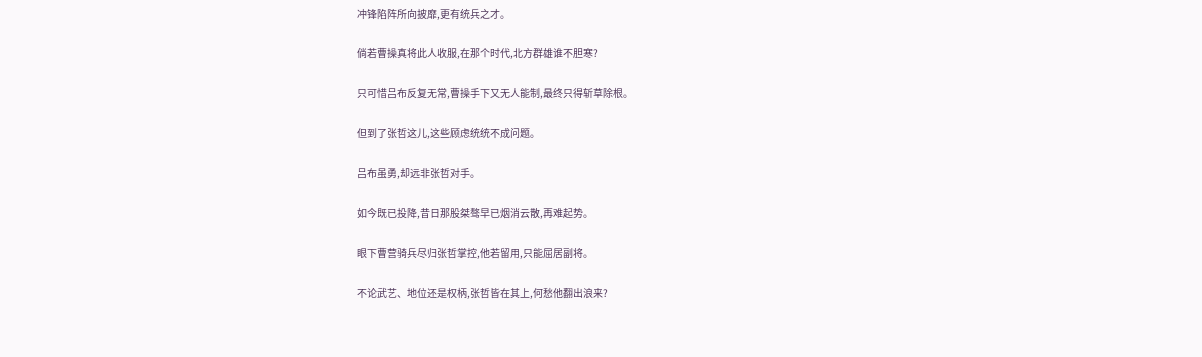冲锋陷阵所向披靡,更有统兵之才。

倘若曹操真将此人收服,在那个时代,北方群雄谁不胆寒?

只可惜吕布反复无常,曹操手下又无人能制,最终只得斩草除根。

但到了张哲这儿,这些顾虑统统不成问题。

吕布虽勇,却远非张哲对手。

如今既已投降,昔日那股桀骜早已烟消云散,再难起势。

眼下曹营骑兵尽归张哲掌控,他若留用,只能屈居副将。

不论武艺、地位还是权柄,张哲皆在其上,何愁他翻出浪来?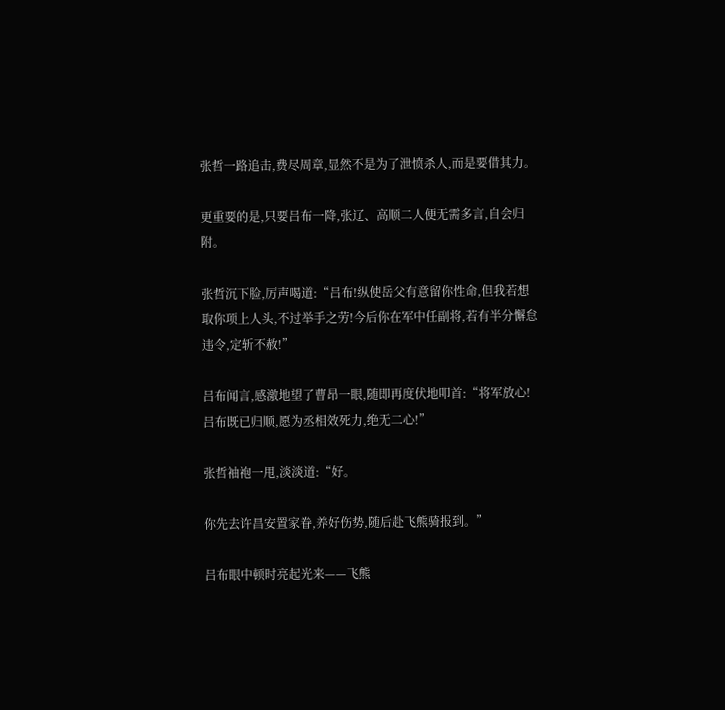张哲一路追击,费尽周章,显然不是为了泄愤杀人,而是要借其力。

更重要的是,只要吕布一降,张辽、高顺二人便无需多言,自会归附。

张哲沉下脸,厉声喝道:“吕布!纵使岳父有意留你性命,但我若想取你项上人头,不过举手之劳!今后你在军中任副将,若有半分懈怠违令,定斩不赦!”

吕布闻言,感激地望了曹昂一眼,随即再度伏地叩首:“将军放心!吕布既已归顺,愿为丞相效死力,绝无二心!”

张哲袖袍一甩,淡淡道:“好。

你先去许昌安置家眷,养好伤势,随后赴飞熊骑报到。”

吕布眼中顿时亮起光来——飞熊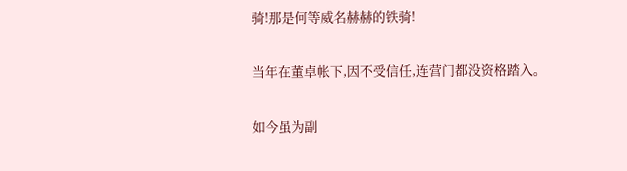骑!那是何等威名赫赫的铁骑!

当年在董卓帐下,因不受信任,连营门都没资格踏入。

如今虽为副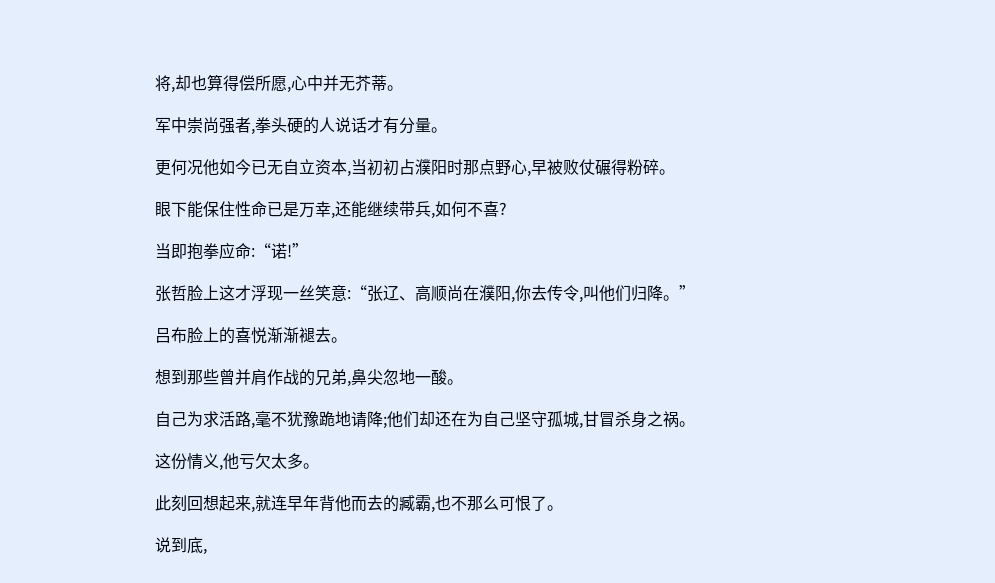将,却也算得偿所愿,心中并无芥蒂。

军中崇尚强者,拳头硬的人说话才有分量。

更何况他如今已无自立资本,当初初占濮阳时那点野心,早被败仗碾得粉碎。

眼下能保住性命已是万幸,还能继续带兵,如何不喜?

当即抱拳应命:“诺!”

张哲脸上这才浮现一丝笑意:“张辽、高顺尚在濮阳,你去传令,叫他们归降。”

吕布脸上的喜悦渐渐褪去。

想到那些曾并肩作战的兄弟,鼻尖忽地一酸。

自己为求活路,毫不犹豫跪地请降;他们却还在为自己坚守孤城,甘冒杀身之祸。

这份情义,他亏欠太多。

此刻回想起来,就连早年背他而去的臧霸,也不那么可恨了。

说到底,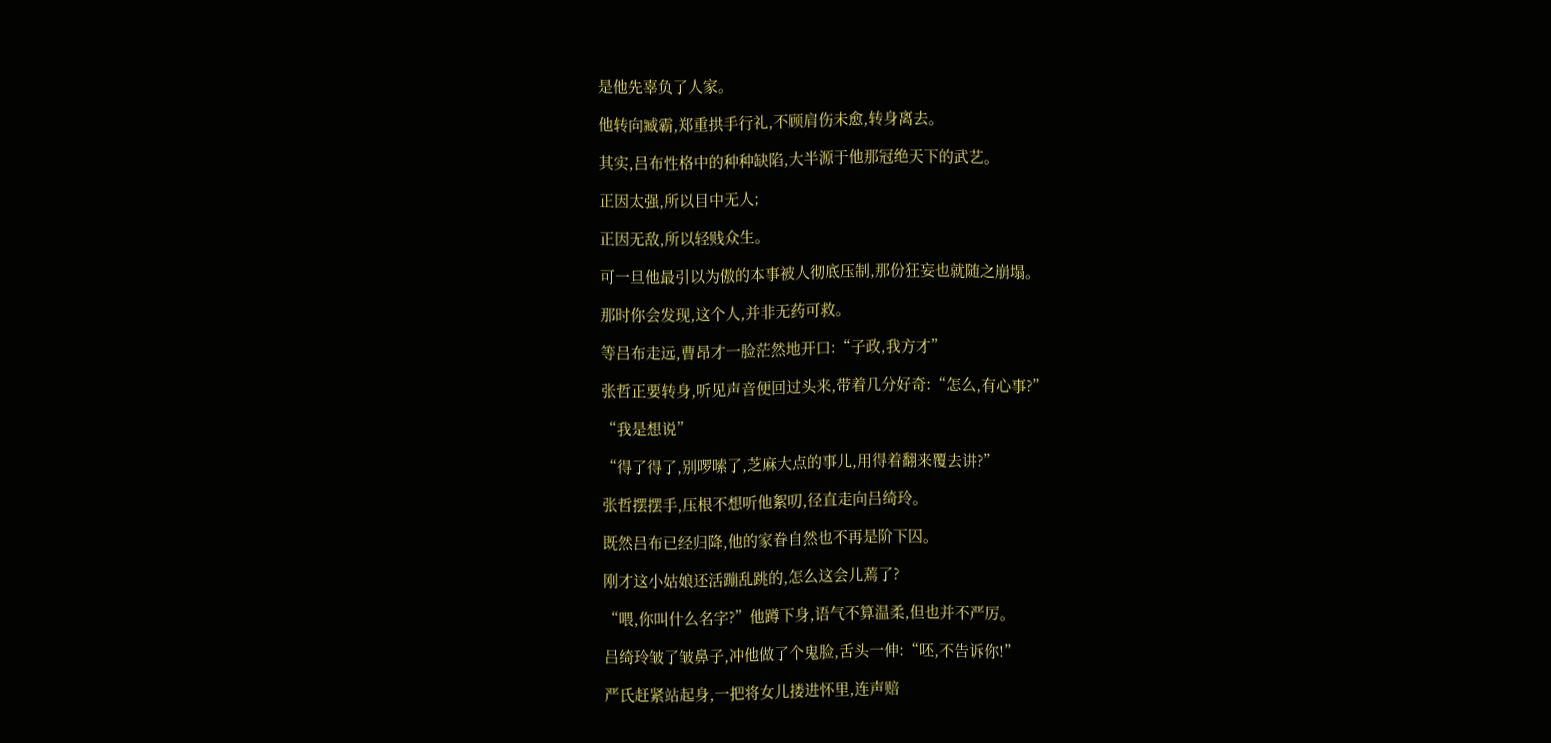是他先辜负了人家。

他转向臧霸,郑重拱手行礼,不顾肩伤未愈,转身离去。

其实,吕布性格中的种种缺陷,大半源于他那冠绝天下的武艺。

正因太强,所以目中无人;

正因无敌,所以轻贱众生。

可一旦他最引以为傲的本事被人彻底压制,那份狂妄也就随之崩塌。

那时你会发现,这个人,并非无药可救。

等吕布走远,曹昂才一脸茫然地开口:“子政,我方才”

张哲正要转身,听见声音便回过头来,带着几分好奇:“怎么,有心事?”

“我是想说”

“得了得了,别啰嗦了,芝麻大点的事儿,用得着翻来覆去讲?”

张哲摆摆手,压根不想听他絮叨,径直走向吕绮玲。

既然吕布已经归降,他的家眷自然也不再是阶下囚。

刚才这小姑娘还活蹦乱跳的,怎么这会儿蔫了?

“喂,你叫什么名字?”他蹲下身,语气不算温柔,但也并不严厉。

吕绮玲皱了皱鼻子,冲他做了个鬼脸,舌头一伸:“呸,不告诉你!”

严氏赶紧站起身,一把将女儿搂进怀里,连声赔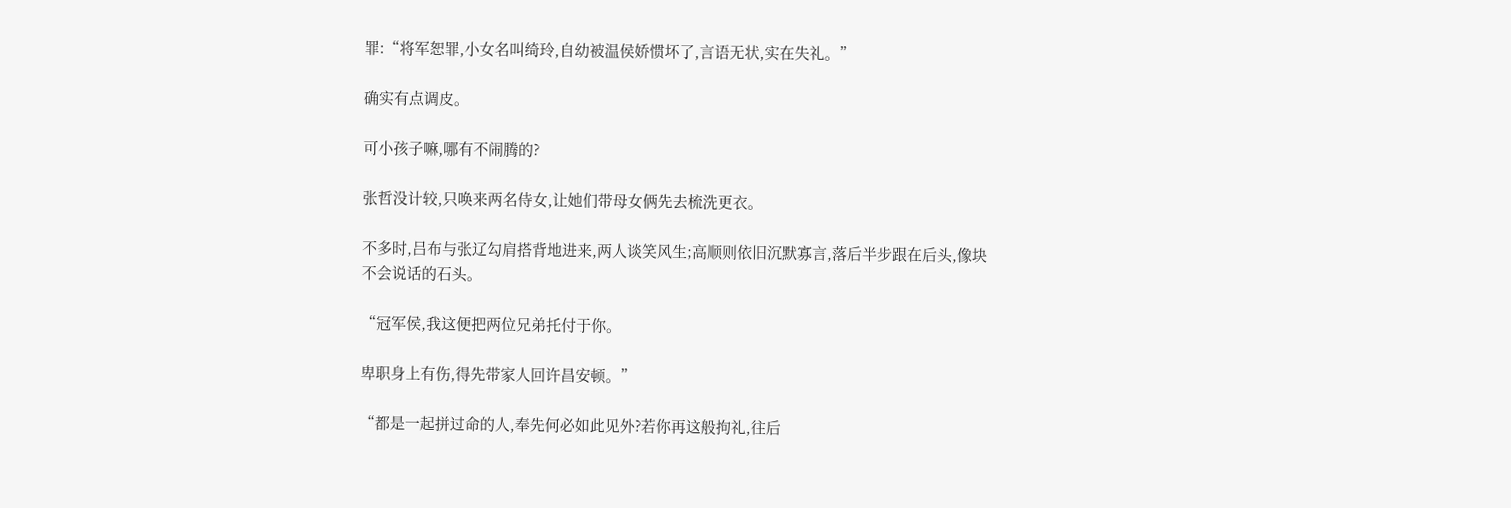罪:“将军恕罪,小女名叫绮玲,自幼被温侯娇惯坏了,言语无状,实在失礼。”

确实有点调皮。

可小孩子嘛,哪有不闹腾的?

张哲没计较,只唤来两名侍女,让她们带母女俩先去梳洗更衣。

不多时,吕布与张辽勾肩搭背地进来,两人谈笑风生;高顺则依旧沉默寡言,落后半步跟在后头,像块不会说话的石头。

“冠军侯,我这便把两位兄弟托付于你。

卑职身上有伤,得先带家人回许昌安顿。”

“都是一起拼过命的人,奉先何必如此见外?若你再这般拘礼,往后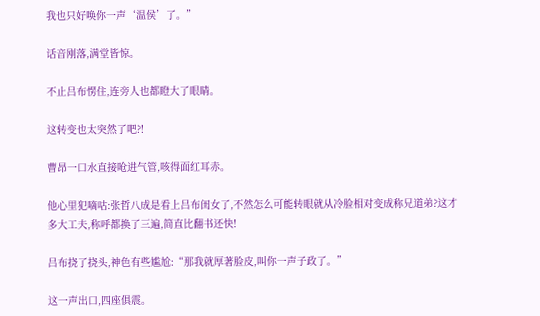我也只好唤你一声‘温侯’了。”

话音刚落,满堂皆惊。

不止吕布愣住,连旁人也都瞪大了眼睛。

这转变也太突然了吧?!

曹昂一口水直接呛进气管,咳得面红耳赤。

他心里犯嘀咕:张哲八成是看上吕布闺女了,不然怎么可能转眼就从冷脸相对变成称兄道弟?这才多大工夫,称呼都换了三遍,简直比翻书还快!

吕布挠了挠头,神色有些尴尬:“那我就厚著脸皮,叫你一声子政了。”

这一声出口,四座俱震。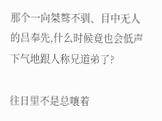那个一向桀骜不驯、目中无人的吕奉先,什么时候竟也会低声下气地跟人称兄道弟了?

往日里不是总嚷着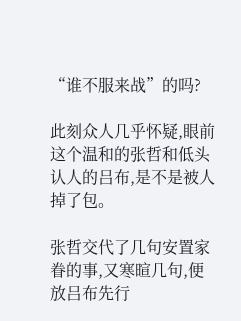“谁不服来战”的吗?

此刻众人几乎怀疑,眼前这个温和的张哲和低头认人的吕布,是不是被人掉了包。

张哲交代了几句安置家眷的事,又寒暄几句,便放吕布先行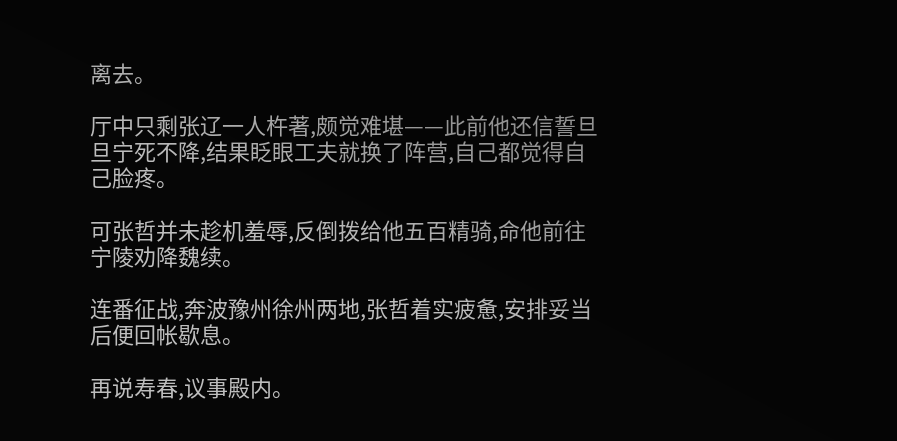离去。

厅中只剩张辽一人杵著,颇觉难堪——此前他还信誓旦旦宁死不降,结果眨眼工夫就换了阵营,自己都觉得自己脸疼。

可张哲并未趁机羞辱,反倒拨给他五百精骑,命他前往宁陵劝降魏续。

连番征战,奔波豫州徐州两地,张哲着实疲惫,安排妥当后便回帐歇息。

再说寿春,议事殿内。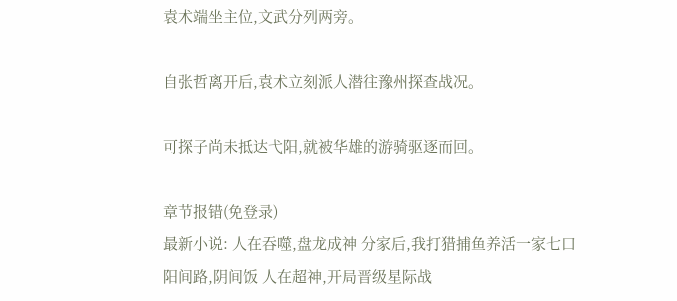袁术端坐主位,文武分列两旁。

自张哲离开后,袁术立刻派人潜往豫州探查战况。

可探子尚未抵达弋阳,就被华雄的游骑驱逐而回。

章节报错(免登录)
最新小说: 人在吞噬,盘龙成神 分家后,我打猎捕鱼养活一家七口 阳间路,阴间饭 人在超神,开局晋级星际战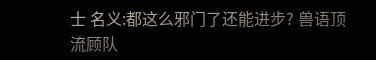士 名义:都这么邪门了还能进步? 兽语顶流顾队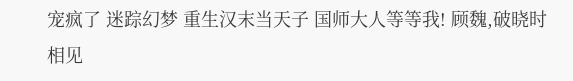宠疯了 迷踪幻梦 重生汉末当天子 国师大人等等我! 顾魏,破晓时相见